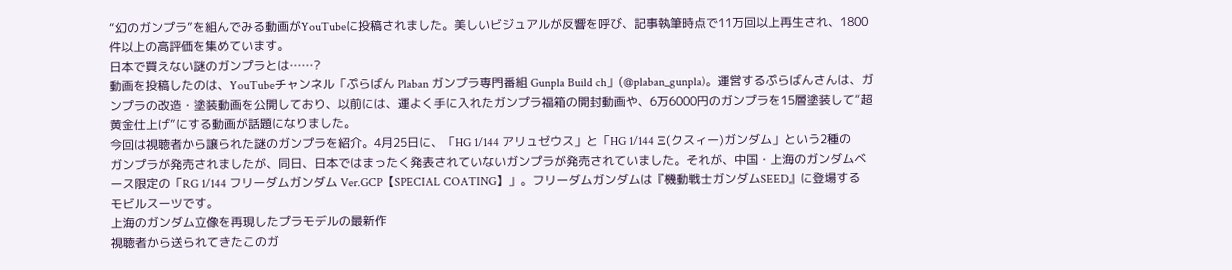“幻のガンプラ”を組んでみる動画がYouTubeに投稿されました。美しいビジュアルが反響を呼び、記事執筆時点で11万回以上再生され、1800件以上の高評価を集めています。
日本で買えない謎のガンプラとは……?
動画を投稿したのは、YouTubeチャンネル「ぷらばん Plaban ガンプラ専門番組 Gunpla Build ch」(@plaban_gunpla)。運営するぷらばんさんは、ガンプラの改造・塗装動画を公開しており、以前には、運よく手に入れたガンプラ福箱の開封動画や、6万6000円のガンプラを15層塗装して“超黄金仕上げ”にする動画が話題になりました。
今回は視聴者から譲られた謎のガンプラを紹介。4月25日に、「HG 1/144 アリュゼウス」と「HG 1/144 Ξ(クスィー)ガンダム」という2種のガンプラが発売されましたが、同日、日本ではまったく発表されていないガンプラが発売されていました。それが、中国・上海のガンダムベース限定の「RG 1/144 フリーダムガンダム Ver.GCP【SPECIAL COATING】」。フリーダムガンダムは『機動戦士ガンダムSEED』に登場するモビルスーツです。
上海のガンダム立像を再現したプラモデルの最新作
視聴者から送られてきたこのガ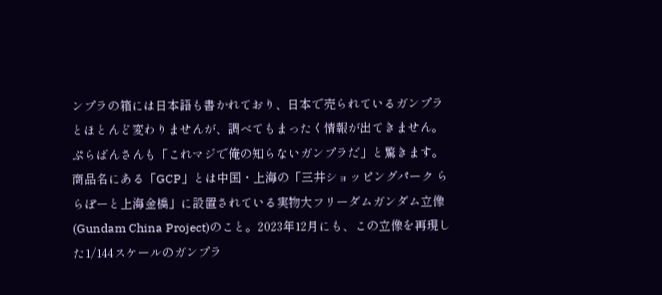ンプラの箱には日本語も書かれており、日本で売られているガンプラとほとんど変わりませんが、調べてもまったく情報が出てきません。ぷらばんさんも「これマジで俺の知らないガンプラだ」と驚きます。
商品名にある「GCP」とは中国・上海の「三井ショッピングパーク ららぽーと上海金橋」に設置されている実物大フリーダムガンダム立像(Gundam China Project)のこと。2023年12月にも、この立像を再現した1/144スケールのガンプラ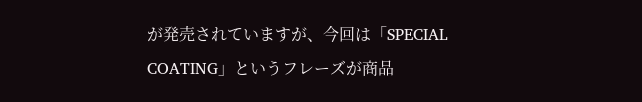が発売されていますが、今回は「SPECIAL COATING」というフレーズが商品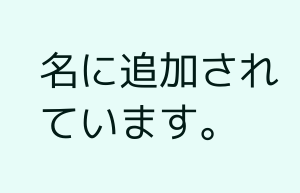名に追加されています。